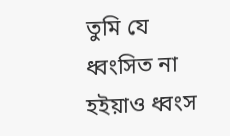তুমি যে ধ্বংসিত না হইয়াও ধ্বংস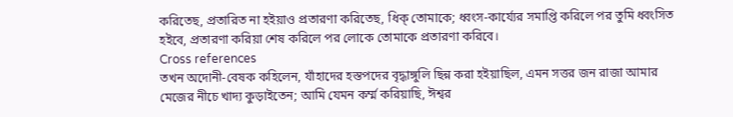করিতেছ, প্রতারিত না হইয়াও প্রতারণা করিতেছ, ধিক্ তোমাকে; ধ্বংস-কার্য্যের সমাপ্তি করিলে পর তুমি ধ্বংসিত হইবে, প্রতারণা করিয়া শেষ করিলে পর লোকে তোমাকে প্রতারণা করিবে।
Cross references
তখন অদোনী-বেষক কহিলেন, যাঁহাদের হস্তপদের বৃদ্ধাঙ্গুলি ছিন্ন করা হইয়াছিল, এমন সত্তর জন রাজা আমার মেজের নীচে খাদ্য কুড়াইতেন; আমি যেমন কর্ম্ম করিয়াছি, ঈশ্বর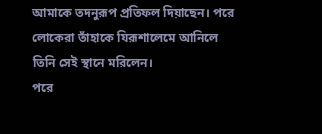আমাকে তদনুরূপ প্রতিফল দিয়াছেন। পরে লোকেরা তাঁহাকে যিরূশালেমে আনিলে তিনি সেই স্থানে মরিলেন।
পরে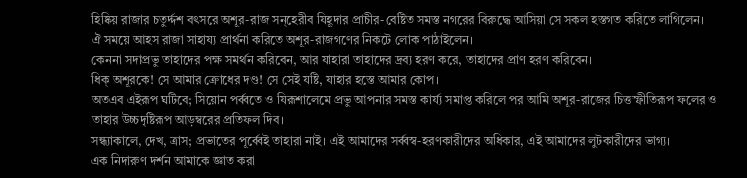হিষ্কিয় রাজার চতুর্দ্দশ বৎসরে অশূর-রাজ সন্হেরীব যিহূদার প্রাচীর-বেষ্টিত সমস্ত নগরের বিরুদ্ধে আসিয়া সে সকল হস্তগত করিতে লাগিলেন।
ঐ সময়ে আহস রাজা সাহায্য প্রার্থনা করিতে অশূর-রাজগণের নিকটে লোক পাঠাইলেন।
কেননা সদাপ্রভু তাহাদের পক্ষ সমর্থন করিবেন, আর যাহারা তাহাদের দ্রব্য হরণ করে, তাহাদের প্রাণ হরণ করিবেন।
ধিক্ অশূরকে! সে আমার ক্রোধের দণ্ড! সে সেই যষ্টি, যাহার হস্তে আমার কোপ।
অতএব এইরূপ ঘটিবে; সিয়োন পর্ব্বতে ও যিরূশালেমে প্রভু আপনার সমস্ত কার্য্য সমাপ্ত করিলে পর আমি অশূর-রাজের চিত্তস্ফীতিরূপ ফলের ও তাহার উচ্চদৃষ্টিরূপ আড়ম্বরের প্রতিফল দিব।
সন্ধ্যাকালে, দেখ, ত্রাস; প্রভাতের পূর্ব্বেই তাহারা নাই। এই আমাদের সর্ব্বস্ব-হরণকারীদের অধিকার, এই আমাদের লুটকারীদের ভাগ্য।
এক নিদারুণ দর্শন আমাকে জ্ঞাত করা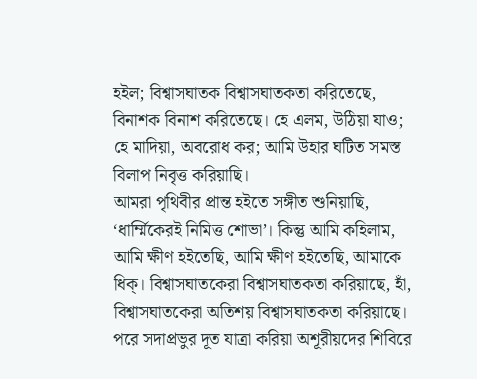হইল; বিশ্বাসঘাতক বিশ্বাসঘাতকতা করিতেছে, বিনাশক বিনাশ করিতেছে। হে এলম, উঠিয়া যাও; হে মাদিয়া, অবরোধ কর; আমি উহার ঘটিত সমস্ত বিলাপ নিবৃত্ত করিয়াছি।
আমরা পৃথিবীর প্রান্ত হইতে সঙ্গীত শুনিয়াছি, ‘ধার্ম্মিকেরই নিমিত্ত শোভা’। কিন্তু আমি কহিলাম, আমি ক্ষীণ হইতেছি, আমি ক্ষীণ হইতেছি, আমাকে ধিক্। বিশ্বাসঘাতকেরা বিশ্বাসঘাতকতা করিয়াছে, হাঁ, বিশ্বাসঘাতকেরা অতিশয় বিশ্বাসঘাতকতা করিয়াছে।
পরে সদাপ্রভুর দূত যাত্রা করিয়া অশূরীয়দের শিবিরে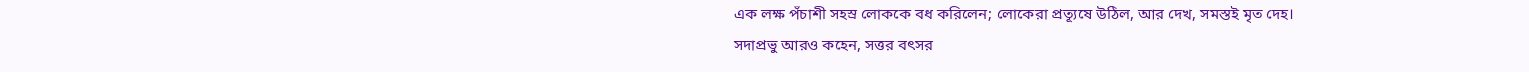এক লক্ষ পঁচাশী সহস্র লোককে বধ করিলেন; লোকেরা প্রত্যূষে উঠিল, আর দেখ, সমস্তই মৃত দেহ।
সদাপ্রভু আরও কহেন, সত্তর বৎসর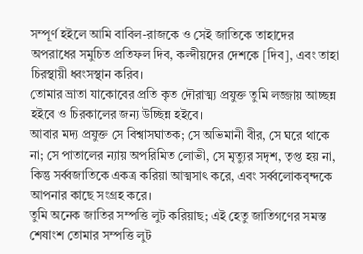সম্পূর্ণ হইলে আমি বাবিল-রাজকে ও সেই জাতিকে তাহাদের অপরাধের সমুচিত প্রতিফল দিব, কল্দীয়দের দেশকে [দিব], এবং তাহা চিরস্থায়ী ধ্বংসস্থান করিব।
তোমার ভ্রাতা যাকোবের প্রতি কৃত দৌরাত্ম্য প্রযুক্ত তুমি লজ্জায় আচ্ছন্ন হইবে ও চিরকালের জন্য উচ্ছিন্ন হইবে।
আবার মদ্য প্রযুক্ত সে বিশ্বাসঘাতক; সে অভিমানী বীর, সে ঘরে থাকে না; সে পাতালের ন্যায় অপরিমিত লোভী, সে মৃত্যুর সদৃশ, তৃপ্ত হয় না, কিন্তু সর্ব্বজাতিকে একত্র করিয়া আত্মসাৎ করে, এবং সর্ব্বলোকবৃন্দকে আপনার কাছে সংগ্রহ করে।
তুমি অনেক জাতির সম্পত্তি লুট করিয়াছ; এই হেতু জাতিগণের সমস্ত শেষাংশ তোমার সম্পত্তি লুট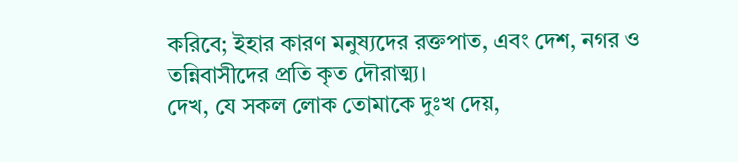করিবে; ইহার কারণ মনুষ্যদের রক্তপাত, এবং দেশ, নগর ও তন্নিবাসীদের প্রতি কৃত দৌরাত্ম্য।
দেখ, যে সকল লোক তোমাকে দুঃখ দেয়,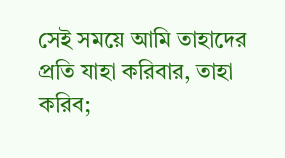সেই সময়ে আমি তাহাদের প্রতি যাহা করিবার, তাহা করিব;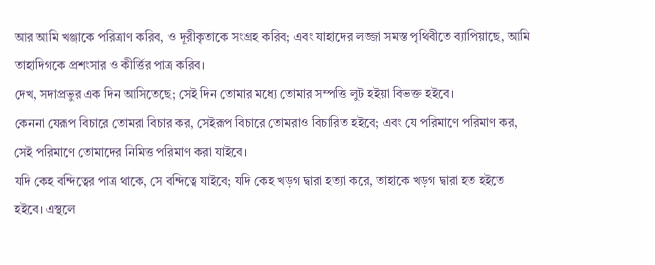আর আমি খঞ্জাকে পরিত্রাণ করিব, ও দূরীকৃতাকে সংগ্রহ করিব; এবং যাহাদের লজ্জা সমস্ত পৃথিবীতে ব্যাপিয়াছে, আমি তাহাদিগকে প্রশংসার ও কীর্ত্তির পাত্র করিব।
দেখ, সদাপ্রভুর এক দিন আসিতেছে; সেই দিন তোমার মধ্যে তোমার সম্পত্তি লুট হইয়া বিভক্ত হইবে।
কেননা যেরূপ বিচারে তোমরা বিচার কর, সেইরূপ বিচারে তোমরাও বিচারিত হইবে; এবং যে পরিমাণে পরিমাণ কর, সেই পরিমাণে তোমাদের নিমিত্ত পরিমাণ করা যাইবে।
যদি কেহ বন্দিত্বের পাত্র থাকে, সে বন্দিত্বে যাইবে; যদি কেহ খড়গ দ্বারা হত্যা করে, তাহাকে খড়গ দ্বারা হত হইতে হইবে। এস্থলে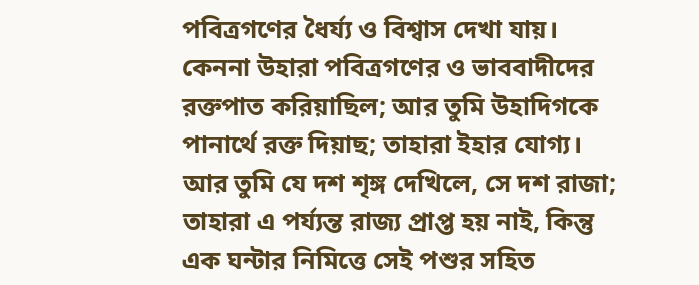পবিত্রগণের ধৈর্য্য ও বিশ্বাস দেখা যায়।
কেননা উহারা পবিত্রগণের ও ভাববাদীদের রক্তপাত করিয়াছিল; আর তুমি উহাদিগকে পানার্থে রক্ত দিয়াছ; তাহারা ইহার যোগ্য।
আর তুমি যে দশ শৃঙ্গ দেখিলে, সে দশ রাজা; তাহারা এ পর্য্যন্ত রাজ্য প্রাপ্ত হয় নাই, কিন্তু এক ঘন্টার নিমিত্তে সেই পশুর সহিত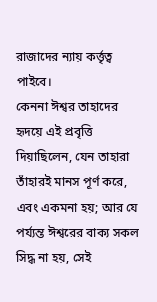রাজাদের ন্যায় কর্ত্তৃত্ব পাইবে।
কেননা ঈশ্বর তাহাদের হৃদয়ে এই প্রবৃত্তি দিয়াছিলেন, যেন তাহারা তাঁহারই মানস পূর্ণ করে, এবং একমনা হয়; আর যে পর্য্যন্ত ঈশ্বরের বাক্য সকল সিদ্ধ না হয়, সেই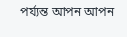পর্য্যন্ত আপন আপন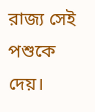রাজ্য সেই পশুকে দেয়।